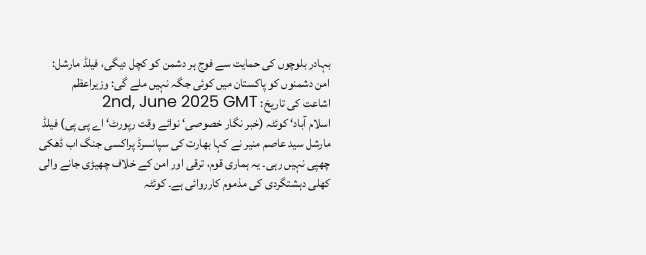بہادر بلوچوں کی حمایت سے فوج ہر دشمن کو کچل دیگی، فیلڈ مارشل: امن دشمنوں کو پاکستان میں کوئی جگہ نہیں ملے گی: وزیراعظم
اشاعت کی تاریخ: 2nd, June 2025 GMT
اسلام آباد‘ کوئٹہ (خبر نگار خصوصی‘ نوائے وقت رپورٹ‘ اے پی پی) فیلڈ مارشل سید عاصم منیر نے کہا بھارت کی سپانسرڈ پراکسی جنگ اب ڈھکی چھپی نہیں رہی۔ یہ ہماری قوم، ترقی اور امن کے خلاف چھیڑی جانے والی کھلی دہشتگردی کی مذموم کارروائی ہے۔ کوئٹہ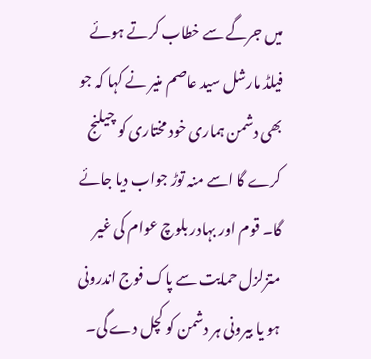میں جرگے سے خطاب کرتے ہوئے فیلڈ مارشل سید عاصم منیر نے کہا کہ جو بھی دشمن ہماری خود مختاری کو چیلنج کرے گا اسے منہ توڑ جواب دیا جائے گا۔ قوم اور بہادر بلوچ عوام کی غیر متزلزل حمایت سے پاک فوج اندرونی ہو یا بیرونی ہر دشمن کو کچل دے گی۔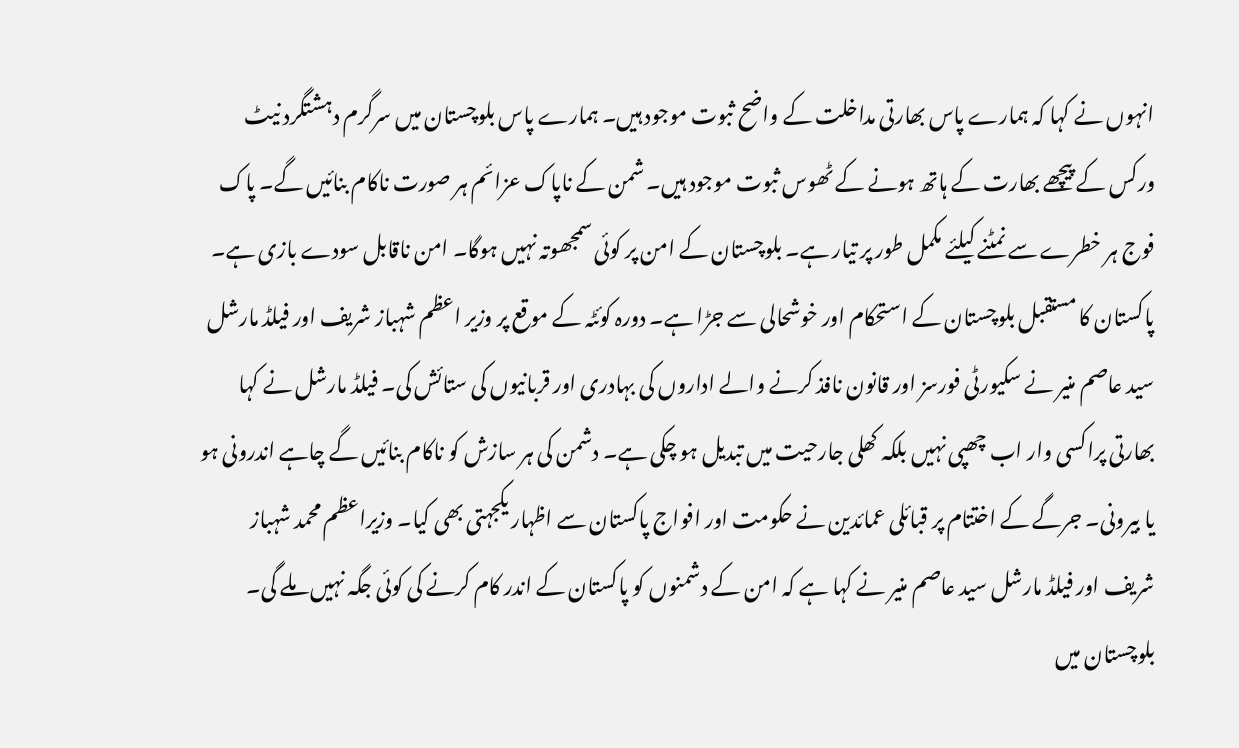انہوں نے کہا کہ ہمارے پاس بھارتی مداخلت کے واضح ثبوت موجود ہیں۔ ہمارے پاس بلوچستان میں سرگرم دہشتگرد نیٹ ورکس کے پیچھے بھارت کے ہاتھ ہونے کے ٹھوس ثبوت موجود ہیں۔ شمن کے ناپاک عزائم ہر صورت ناکام بنائیں گے۔ پاک فوج ہر خطرے سے نمٹنے کیلئے مکمل طور پر تیار ہے۔ بلوچستان کے امن پر کوئی سمجھوتہ نہیں ہوگا۔ امن ناقابل سودے بازی ہے۔ پاکستان کا مستقبل بلوچستان کے استحکام اور خوشحالی سے جڑا ہے۔ دورہ کوئٹہ کے موقع پر وزیر اعظم شہباز شریف اور فیلڈ مارشل سید عاصم منیر نے سکیورٹی فورسز اور قانون نافذ کرنے والے اداروں کی بہادری اور قربانیوں کی ستائش کی۔ فیلڈ مارشل نے کہا بھارتی پراکسی وار اب چھپی نہیں بلکہ کھلی جارحیت میں تبدیل ہو چکی ہے۔ دشمن کی ہر سازش کو ناکام بنائیں گے چاہے اندرونی ہو یا بیرونی۔ جرگے کے اختتام پر قبائلی عمائدین نے حکومت اور افواج پاکستان سے اظہار یکجہتی بھی کیا۔ وزیراعظم محمد شہباز شریف اور فیلڈ مارشل سید عاصم منیر نے کہا ہے کہ امن کے دشمنوں کو پاکستان کے اندر کام کرنے کی کوئی جگہ نہیں ملے گی۔ بلوچستان میں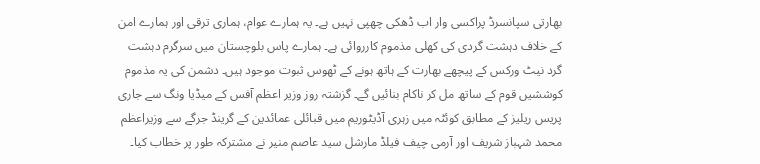بھارتی سپانسرڈ پراکسی وار اب ڈھکی چھپی نہیں ہے۔ یہ ہمارے عوام، ہماری ترقی اور ہمارے امن کے خلاف دہشت گردی کی کھلی مذموم کارروائی ہے۔ ہمارے پاس بلوچستان میں سرگرم دہشت گرد نیٹ ورکس کے پیچھے بھارت کے ہاتھ ہونے کے ٹھوس ثبوت موجود ہیں۔ دشمن کی یہ مذموم کوششیں قوم کے ساتھ مل کر ناکام بنائیں گے۔ گزشتہ روز وزیر اعظم آفس کے میڈیا ونگ سے جاری پریس ریلیز کے مطابق کوئٹہ میں زہری آڈیٹوریم میں قبائلی عمائدین کے گرینڈ جرگے سے وزیراعظم محمد شہباز شریف اور آرمی چیف فیلڈ مارشل سید عاصم منیر نے مشترکہ طور پر خطاب کیا۔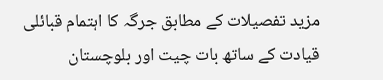مزید تفصیلات کے مطابق جرگہ کا اہتمام قبائلی قیادت کے ساتھ بات چیت اور بلوچستان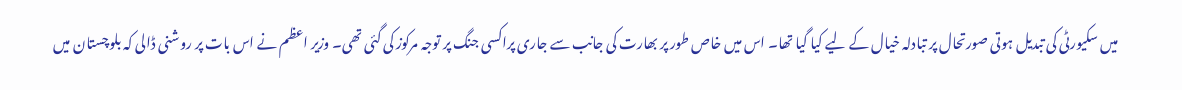میں سکیورٹی کی تبدیل ہوتی صورتحال پر تبادلہ خیال کے لیے کیا گیا تھا۔ اس میں خاص طور پر بھارت کی جانب سے جاری پراکسی جنگ پر توجہ مرکوز کی گئی تھی۔ وزیر اعظم نے اس بات پر روشنی ڈالی کہ بلوچستان میں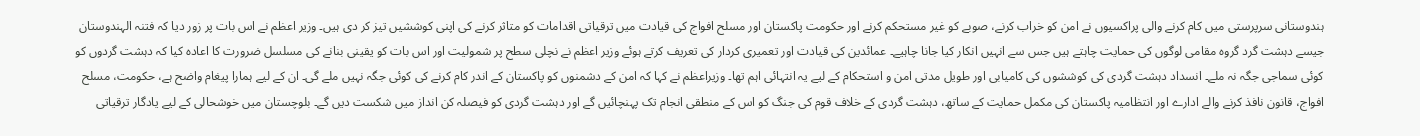ہندوستانی سرپرستی میں کام کرنے والی پراکسیوں نے امن کو خراب کرنے، صوبے کو غیر مستحکم کرنے اور حکومت پاکستان اور مسلح افواج کی قیادت میں ترقیاتی اقدامات کو متاثر کرنے کی اپنی کوششیں تیز کر دی ہیں۔ وزیر اعظم نے اس بات پر زور دیا کہ فتنہ الہندوستان جیسے دہشت گرد گروہ مقامی لوگوں کی حمایت چاہتے ہیں جس سے انہیں انکار کیا جانا چاہیے۔ عمائدین کی قیادت اور تعمیری کردار کی تعریف کرتے ہوئے وزیر اعظم نے نچلی سطح پر شمولیت اور اس بات کو یقینی بنانے کی مسلسل ضرورت کا اعادہ کیا کہ دہشت گردوں کو کوئی سماجی جگہ نہ ملے۔ انسداد دہشت گردی کی کوششوں کی کامیابی اور طویل مدتی امن و استحکام کے لیے یہ انتہائی اہم تھا۔ وزیراعظم نے کہا کہ امن کے دشمنوں کو پاکستان کے اندر کام کرنے کی کوئی جگہ نہیں ملے گی۔ ان کے لیے ہمارا پیغام واضح ہے، حکومت، مسلح افواج، قانون نافذ کرنے والے ادارے اور انتظامیہ پاکستان کی مکمل حمایت کے ساتھ، دہشت گردی کے خلاف قوم کی جنگ کو اس کے منطقی انجام تک پہنچائیں گے اور دہشت گردی کو فیصلہ کن انداز میں شکست دیں گے۔ بلوچستان میں خوشحالی کے لیے یادگار ترقیاتی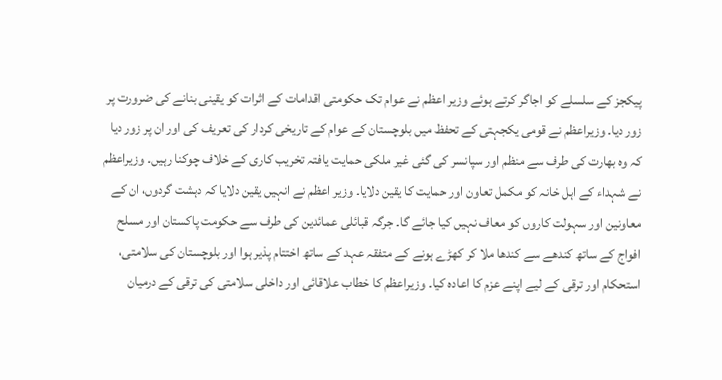پیکجز کے سلسلے کو اجاگر کرتے ہوئے وزیر اعظم نے عوام تک حکومتی اقدامات کے اثرات کو یقینی بنانے کی ضرورت پر زور دیا۔ وزیراعظم نے قومی یکجہتی کے تحفظ میں بلوچستان کے عوام کے تاریخی کردار کی تعریف کی اور ان پر زور دیا کہ وہ بھارت کی طرف سے منظم اور سپانسر کی گئی غیر ملکی حمایت یافتہ تخریب کاری کے خلاف چوکنا رہیں۔ وزیراعظم نے شہداء کے اہل خانہ کو مکمل تعاون اور حمایت کا یقین دلایا۔ وزیر اعظم نے انہیں یقین دلایا کہ دہشت گردوں، ان کے معاونین اور سہولت کاروں کو معاف نہیں کیا جائے گا۔ جرگہ قبائلی عمائدین کی طرف سے حکومت پاکستان اور مسلح افواج کے ساتھ کندھے سے کندھا ملا کر کھڑے ہونے کے متفقہ عہد کے ساتھ اختتام پذیر ہوا اور بلوچستان کی سلامتی، استحکام اور ترقی کے لیے اپنے عزم کا اعادہ کیا۔ وزیراعظم کا خطاب علاقائی اور داخلی سلامتی کی ترقی کے درمیان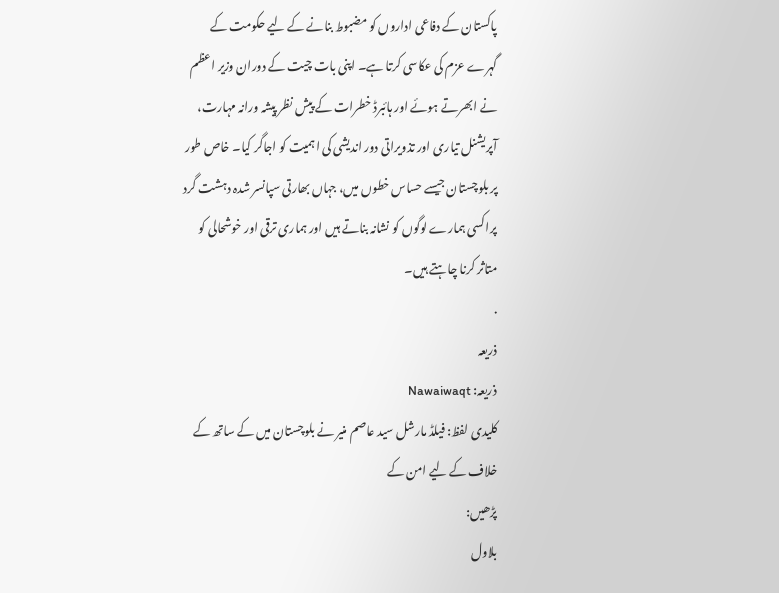پاکستان کے دفاعی اداروں کو مضبوط بنانے کے لیے حکومت کے گہرے عزم کی عکاسی کرتا ہے۔ اپنی بات چیت کے دوران وزیر اعظم نے ابھرتے ہوئے اور ہائبرڈ خطرات کے پیش نظر پیشہ ورانہ مہارت، آپریشنل تیاری اور تذویراتی دور اندیشی کی اہمیت کو اجاگر کیا۔ خاص طور پر بلوچستان جیسے حساس خطوں میں، جہاں بھارتی سپانسر شدہ دہشت گرد پراکسی ہمارے لوگوں کو نشانہ بناتے ہیں اور ہماری ترقی اور خوشحالی کو متاثر کرنا چاہتے ہیں۔
.
ذریعہ
ذریعہ: Nawaiwaqt
کلیدی لفظ: فیلڈ مارشل سید عاصم منیر نے بلوچستان میں کے ساتھ کے خلاف کے لیے امن کے
پڑھیں:
بلاول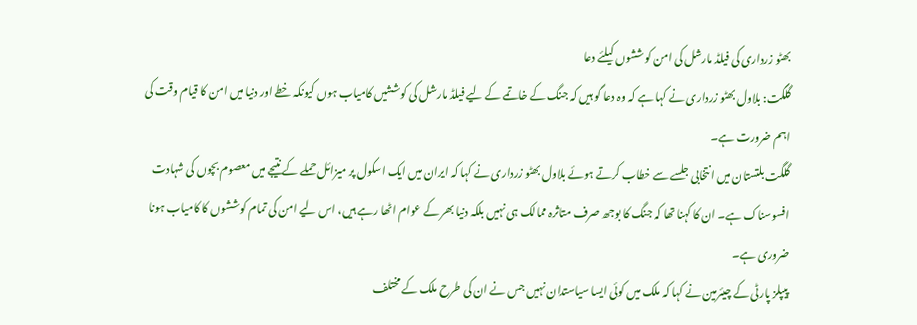بھٹو زرداری کی فیلڈ مارشل کی امن کوششوں کیلئے دعا
گلگت: بلاول بھٹو زرداری نے کہا ہے کہ وہ دعا گو ہیں کہ جنگ کے خاتمے کے لیے فیلڈ مارشل کی کوششیں کامیاب ہوں کیونکہ خطے اور دنیا میں امن کا قیام وقت کی اہم ضرورت ہے۔
گلگت بلتستان میں انتخابی جلسے سے خطاب کرتے ہوئے بلاول بھٹو زرداری نے کہا کہ ایران میں ایک اسکول پر میزائل حملے کے نتیجے میں معصوم بچوں کی شہادت افسوسناک ہے۔ ان کا کہنا تھا کہ جنگ کا بوجھ صرف متاثرہ ممالک ہی نہیں بلکہ دنیا بھر کے عوام اٹھا رہے ہیں، اس لیے امن کی تمام کوششوں کا کامیاب ہونا ضروری ہے۔
پیپلز پارٹی کے چیئرمین نے کہا کہ ملک میں کوئی ایسا سیاستدان نہیں جس نے ان کی طرح ملک کے مختلف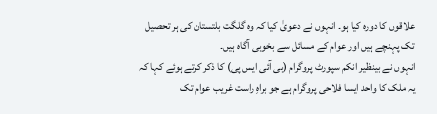علاقوں کا دورہ کیا ہو۔ انہوں نے دعویٰ کیا کہ وہ گلگت بلتستان کی ہر تحصیل تک پہنچے ہیں اور عوام کے مسائل سے بخوبی آگاہ ہیں۔
انہوں نے بینظیر انکم سپورٹ پروگرام (بی آئی ایس پی) کا ذکر کرتے ہوئے کہا کہ یہ ملک کا واحد ایسا فلاحی پروگرام ہے جو براہِ راست غریب عوام تک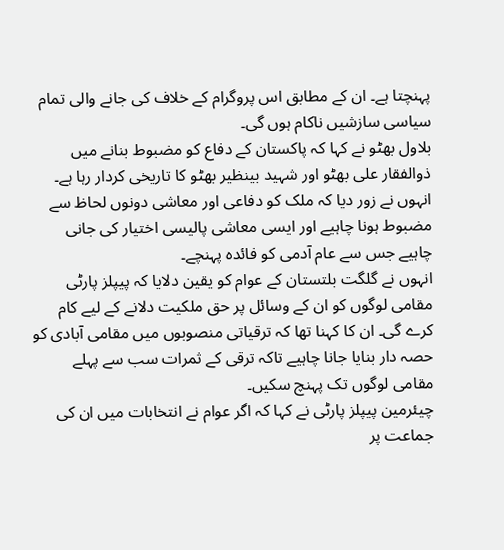پہنچتا ہے۔ ان کے مطابق اس پروگرام کے خلاف کی جانے والی تمام سیاسی سازشیں ناکام ہوں گی۔
بلاول بھٹو نے کہا کہ پاکستان کے دفاع کو مضبوط بنانے میں ذوالفقار علی بھٹو اور شہید بینظیر بھٹو کا تاریخی کردار رہا ہے۔ انہوں نے زور دیا کہ ملک کو دفاعی اور معاشی دونوں لحاظ سے مضبوط ہونا چاہیے اور ایسی معاشی پالیسی اختیار کی جانی چاہیے جس سے عام آدمی کو فائدہ پہنچے۔
انہوں نے گلگت بلتستان کے عوام کو یقین دلایا کہ پیپلز پارٹی مقامی لوگوں کو ان کے وسائل پر حق ملکیت دلانے کے لیے کام کرے گی۔ ان کا کہنا تھا کہ ترقیاتی منصوبوں میں مقامی آبادی کو حصہ دار بنایا جانا چاہیے تاکہ ترقی کے ثمرات سب سے پہلے مقامی لوگوں تک پہنچ سکیں۔
چیئرمین پیپلز پارٹی نے کہا کہ اگر عوام نے انتخابات میں ان کی جماعت پر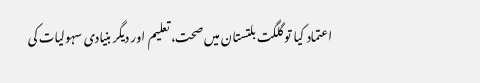اعتماد کیا تو گلگت بلتستان میں صحت، تعلیم اور دیگر بنیادی سہولیات کی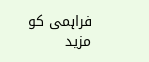فراہمی کو مزید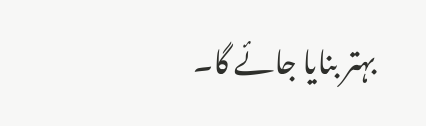بہتر بنایا جائے گا۔